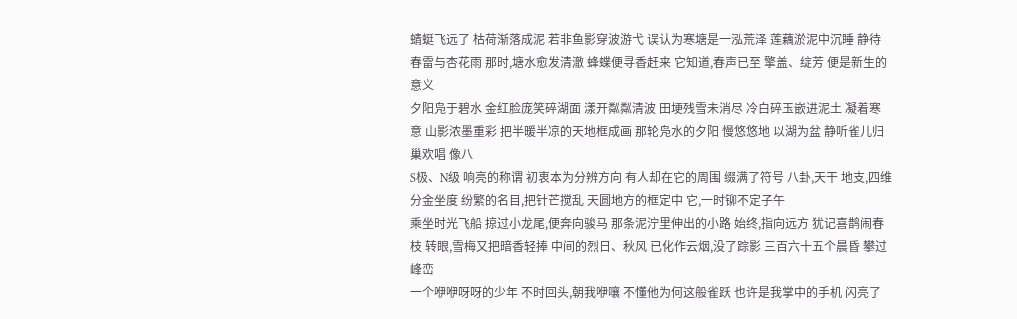蜻蜓飞远了 枯荷渐落成泥 若非鱼影穿波游弋 误认为寒塘是一泓荒泽 莲藕淤泥中沉睡 静待春雷与杏花雨 那时,塘水愈发清澈 蜂蝶便寻香赶来 它知道,春声已至 擎盖、绽芳 便是新生的意义
夕阳凫于碧水 金红脸庞笑碎湖面 漾开粼粼清波 田埂残雪未消尽 冷白碎玉嵌进泥土 凝着寒意 山影浓墨重彩 把半暖半凉的天地框成画 那轮凫水的夕阳 慢悠悠地 以湖为盆 静听雀儿归巢欢唱 像八
S极、N级 响亮的称谓 初衷本为分辨方向 有人却在它的周围 缀满了符号 八卦,天干 地支,四维 分金坐度 纷繁的名目,把针芒搅乱 天圆地方的框定中 它,一时铆不定子午
乘坐时光飞船 掠过小龙尾,便奔向骏马 那条泥泞里伸出的小路 始终,指向远方 犹记喜鹊闹春枝 转眼,雪梅又把暗香轻捧 中间的烈日、秋风 已化作云烟,没了踪影 三百六十五个晨昏 攀过峰峦
一个咿咿呀呀的少年 不时回头,朝我咿嚷 不懂他为何这般雀跃 也许是我掌中的手机 闪亮了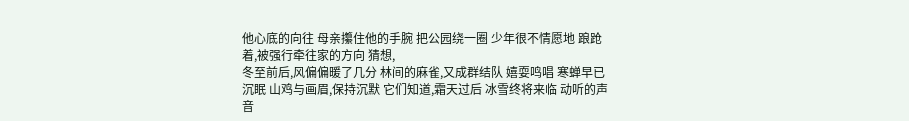他心底的向往 母亲攥住他的手腕 把公园绕一圈 少年很不情愿地 踉跄着,被强行牵往家的方向 猜想,
冬至前后,风偏偏暖了几分 林间的麻雀,又成群结队 嬉耍鸣唱 寒蝉早已沉眠 山鸡与画眉,保持沉默 它们知道,霜天过后 冰雪终将来临 动听的声音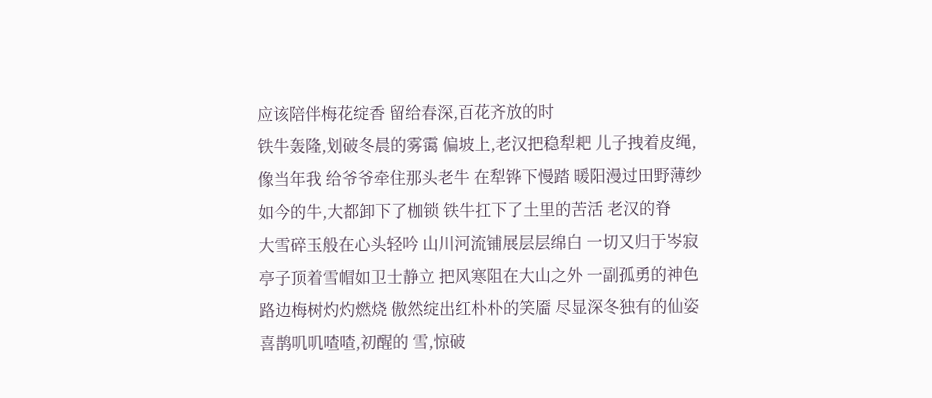应该陪伴梅花绽香 留给春深,百花齐放的时
铁牛轰隆,划破冬晨的雾霭 偏坡上,老汉把稳犁耙 儿子拽着皮绳,像当年我 给爷爷牵住那头老牛 在犁铧下慢踏 暖阳漫过田野薄纱 如今的牛,大都卸下了枷锁 铁牛扛下了土里的苦活 老汉的脊
大雪碎玉般在心头轻吟 山川河流铺展层层绵白 一切又归于岑寂 亭子顶着雪帽如卫士静立 把风寒阻在大山之外 一副孤勇的神色 路边梅树灼灼燃烧 傲然绽出红朴朴的笑靥 尽显深冬独有的仙姿
喜鹊叽叽喳喳,初醒的 雪,惊破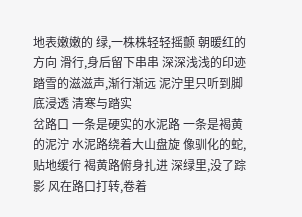地表嫩嫩的 绿,一株株轻轻摇颤 朝暖红的方向 滑行,身后留下串串 深深浅浅的印迹 踏雪的滋滋声,渐行渐远 泥泞里只听到脚底浸透 清寒与踏实
岔路口 一条是硬实的水泥路 一条是褐黄的泥泞 水泥路绕着大山盘旋 像驯化的蛇,贴地缓行 褐黄路俯身扎进 深绿里,没了踪影 风在路口打转,卷着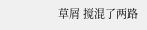草屑 搅混了两路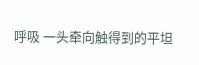呼吸 一头牵向触得到的平坦